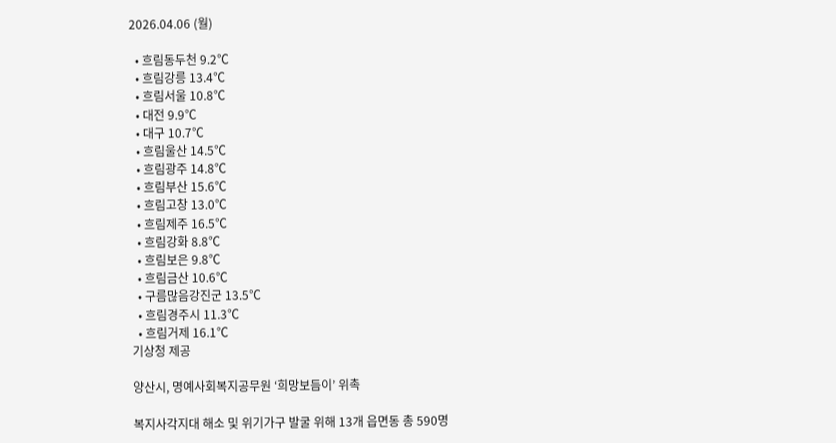2026.04.06 (월)

  • 흐림동두천 9.2℃
  • 흐림강릉 13.4℃
  • 흐림서울 10.8℃
  • 대전 9.9℃
  • 대구 10.7℃
  • 흐림울산 14.5℃
  • 흐림광주 14.8℃
  • 흐림부산 15.6℃
  • 흐림고창 13.0℃
  • 흐림제주 16.5℃
  • 흐림강화 8.8℃
  • 흐림보은 9.8℃
  • 흐림금산 10.6℃
  • 구름많음강진군 13.5℃
  • 흐림경주시 11.3℃
  • 흐림거제 16.1℃
기상청 제공

양산시, 명예사회복지공무원 ‘희망보듬이’ 위촉

복지사각지대 해소 및 위기가구 발굴 위해 13개 읍면동 총 590명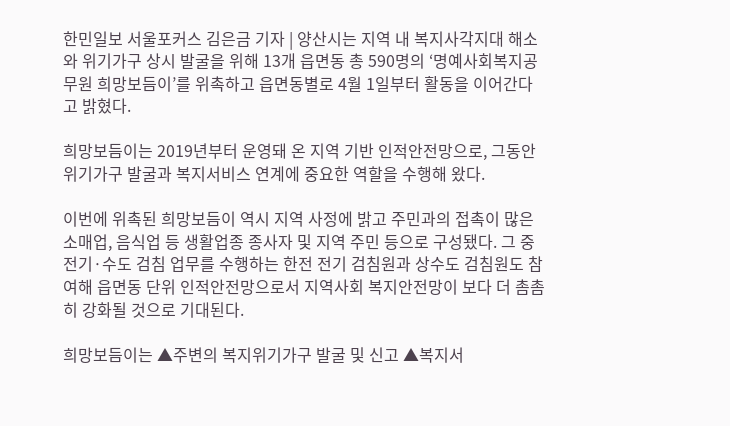한민일보 서울포커스 김은금 기자 | 양산시는 지역 내 복지사각지대 해소와 위기가구 상시 발굴을 위해 13개 읍면동 총 590명의 ‘명예사회복지공무원 희망보듬이’를 위촉하고 읍면동별로 4월 1일부터 활동을 이어간다고 밝혔다.

희망보듬이는 2019년부터 운영돼 온 지역 기반 인적안전망으로, 그동안 위기가구 발굴과 복지서비스 연계에 중요한 역할을 수행해 왔다.

이번에 위촉된 희망보듬이 역시 지역 사정에 밝고 주민과의 접촉이 많은 소매업, 음식업 등 생활업종 종사자 및 지역 주민 등으로 구성됐다. 그 중 전기·수도 검침 업무를 수행하는 한전 전기 검침원과 상수도 검침원도 참여해 읍면동 단위 인적안전망으로서 지역사회 복지안전망이 보다 더 촘촘히 강화될 것으로 기대된다.

희망보듬이는 ▲주변의 복지위기가구 발굴 및 신고 ▲복지서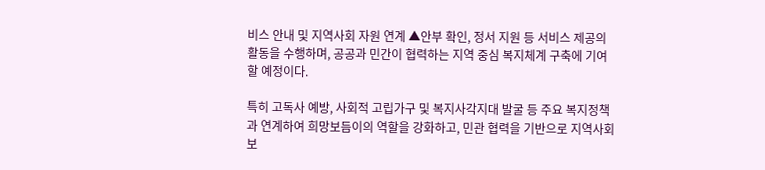비스 안내 및 지역사회 자원 연계 ▲안부 확인, 정서 지원 등 서비스 제공의 활동을 수행하며, 공공과 민간이 협력하는 지역 중심 복지체계 구축에 기여할 예정이다.

특히 고독사 예방, 사회적 고립가구 및 복지사각지대 발굴 등 주요 복지정책과 연계하여 희망보듬이의 역할을 강화하고, 민관 협력을 기반으로 지역사회 보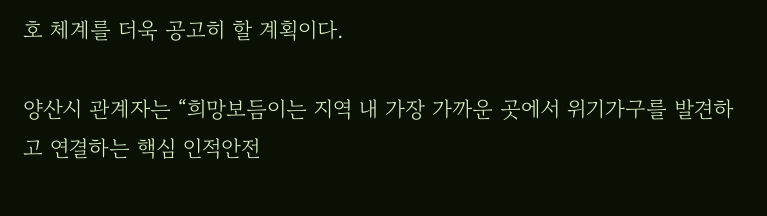호 체계를 더욱 공고히 할 계획이다.

양산시 관계자는 “희망보듬이는 지역 내 가장 가까운 곳에서 위기가구를 발견하고 연결하는 핵심 인적안전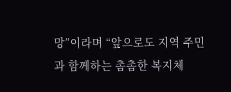망”이라며 “앞으로도 지역 주민과 함께하는 촘촘한 복지체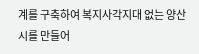계를 구축하여 복지사각지대 없는 양산시를 만들어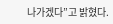나가겠다”고 밝혔다.